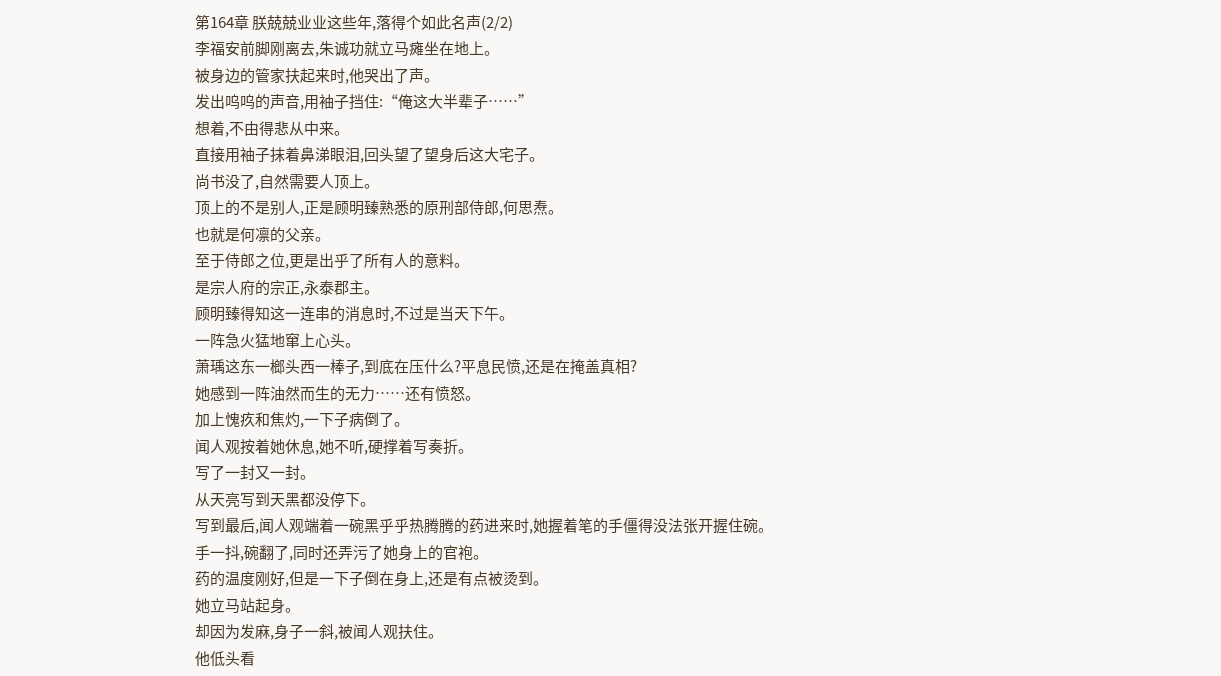第164章 朕兢兢业业这些年,落得个如此名声(2/2)
李福安前脚刚离去,朱诚功就立马瘫坐在地上。
被身边的管家扶起来时,他哭出了声。
发出呜呜的声音,用袖子挡住:“俺这大半辈子……”
想着,不由得悲从中来。
直接用袖子抹着鼻涕眼泪,回头望了望身后这大宅子。
尚书没了,自然需要人顶上。
顶上的不是别人,正是顾明臻熟悉的原刑部侍郎,何思焘。
也就是何凛的父亲。
至于侍郎之位,更是出乎了所有人的意料。
是宗人府的宗正,永泰郡主。
顾明臻得知这一连串的消息时,不过是当天下午。
一阵急火猛地窜上心头。
萧瑀这东一榔头西一棒子,到底在压什么?平息民愤,还是在掩盖真相?
她感到一阵油然而生的无力……还有愤怒。
加上愧疚和焦灼,一下子病倒了。
闻人观按着她休息,她不听,硬撑着写奏折。
写了一封又一封。
从天亮写到天黑都没停下。
写到最后,闻人观端着一碗黑乎乎热腾腾的药进来时,她握着笔的手僵得没法张开握住碗。
手一抖,碗翻了,同时还弄污了她身上的官袍。
药的温度刚好,但是一下子倒在身上,还是有点被烫到。
她立马站起身。
却因为发麻,身子一斜,被闻人观扶住。
他低头看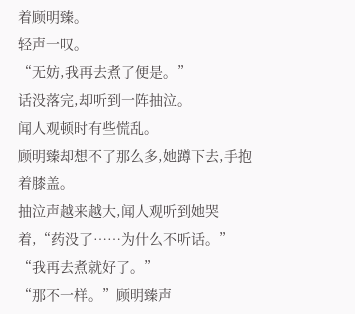着顾明臻。
轻声一叹。
“无妨,我再去煮了便是。”
话没落完,却听到一阵抽泣。
闻人观顿时有些慌乱。
顾明臻却想不了那么多,她蹲下去,手抱着膝盖。
抽泣声越来越大,闻人观听到她哭着,“药没了……为什么不听话。”
“我再去煮就好了。”
“那不一样。”顾明臻声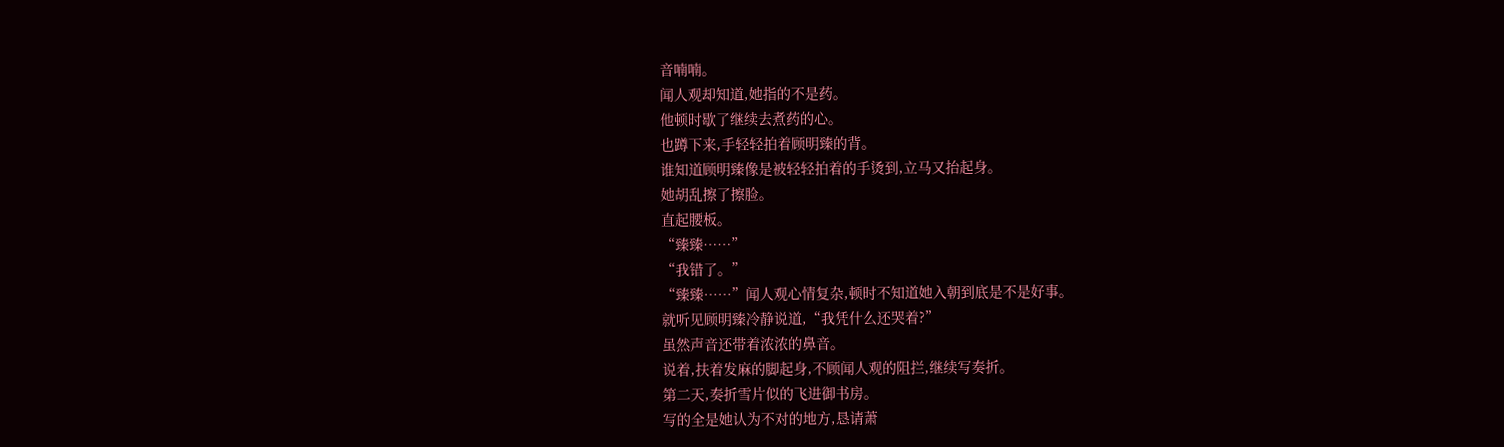音喃喃。
闻人观却知道,她指的不是药。
他顿时歇了继续去煮药的心。
也蹲下来,手轻轻拍着顾明臻的背。
谁知道顾明臻像是被轻轻拍着的手烫到,立马又抬起身。
她胡乱擦了擦脸。
直起腰板。
“臻臻……”
“我错了。”
“臻臻……”闻人观心情复杂,顿时不知道她入朝到底是不是好事。
就听见顾明臻冷静说道,“我凭什么还哭着?”
虽然声音还带着浓浓的鼻音。
说着,扶着发麻的脚起身,不顾闻人观的阻拦,继续写奏折。
第二天,奏折雪片似的飞进御书房。
写的全是她认为不对的地方,恳请萧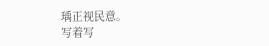瑀正视民意。
写着写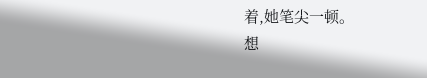着,她笔尖一顿。
想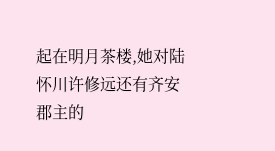起在明月茶楼,她对陆怀川许修远还有齐安郡主的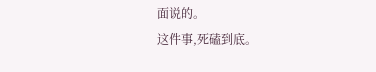面说的。
这件事,死磕到底。